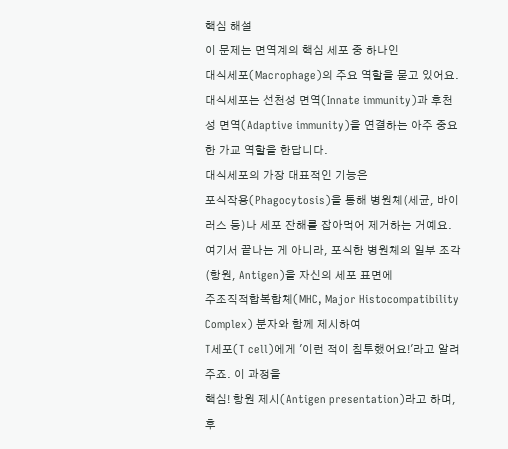핵심 해설
이 문제는 면역계의 핵심 세포 중 하나인
대식세포(Macrophage)의 주요 역할을 묻고 있어요. 대식세포는 선천성 면역(Innate immunity)과 후천성 면역(Adaptive immunity)을 연결하는 아주 중요한 가교 역할을 한답니다.
대식세포의 가장 대표적인 기능은
포식작용(Phagocytosis)을 통해 병원체(세균, 바이러스 등)나 세포 잔해를 잡아먹어 제거하는 거예요. 여기서 끝나는 게 아니라, 포식한 병원체의 일부 조각(항원, Antigen)을 자신의 세포 표면에
주조직적합복합체(MHC, Major Histocompatibility Complex) 분자와 함께 제시하여
T세포(T cell)에게 '이런 적이 침투했어요!'라고 알려주죠. 이 과정을
핵심! 항원 제시(Antigen presentation)라고 하며, 후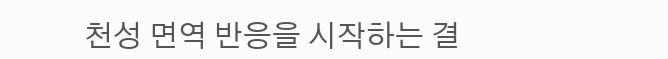천성 면역 반응을 시작하는 결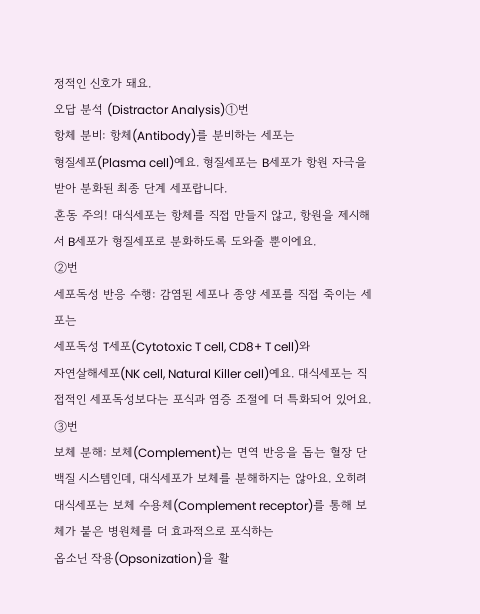정적인 신호가 돼요.
오답 분석 (Distractor Analysis)①번
항체 분비: 항체(Antibody)를 분비하는 세포는
형질세포(Plasma cell)예요. 형질세포는 B세포가 항원 자극을 받아 분화된 최종 단계 세포랍니다.
혼동 주의! 대식세포는 항체를 직접 만들지 않고, 항원을 제시해서 B세포가 형질세포로 분화하도록 도와줄 뿐이에요.
②번
세포독성 반응 수행: 감염된 세포나 종양 세포를 직접 죽이는 세포는
세포독성 T세포(Cytotoxic T cell, CD8+ T cell)와
자연살해세포(NK cell, Natural Killer cell)예요. 대식세포는 직접적인 세포독성보다는 포식과 염증 조절에 더 특화되어 있어요.
③번
보체 분해: 보체(Complement)는 면역 반응을 돕는 혈장 단백질 시스템인데, 대식세포가 보체를 분해하지는 않아요. 오히려 대식세포는 보체 수용체(Complement receptor)를 통해 보체가 붙은 병원체를 더 효과적으로 포식하는
옵소닌 작용(Opsonization)을 활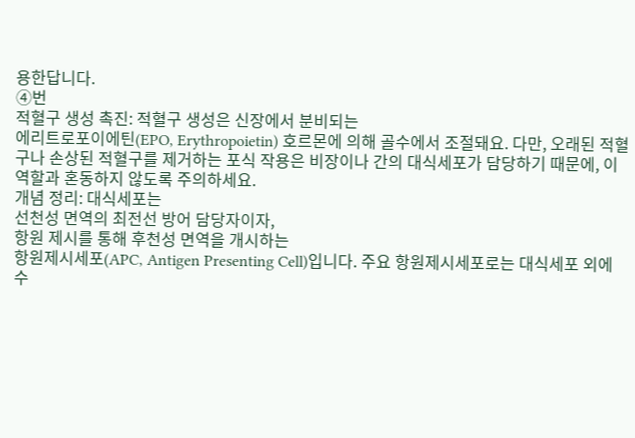용한답니다.
④번
적혈구 생성 촉진: 적혈구 생성은 신장에서 분비되는
에리트로포이에틴(EPO, Erythropoietin) 호르몬에 의해 골수에서 조절돼요. 다만, 오래된 적혈구나 손상된 적혈구를 제거하는 포식 작용은 비장이나 간의 대식세포가 담당하기 때문에, 이 역할과 혼동하지 않도록 주의하세요.
개념 정리: 대식세포는
선천성 면역의 최전선 방어 담당자이자,
항원 제시를 통해 후천성 면역을 개시하는
항원제시세포(APC, Antigen Presenting Cell)입니다. 주요 항원제시세포로는 대식세포 외에
수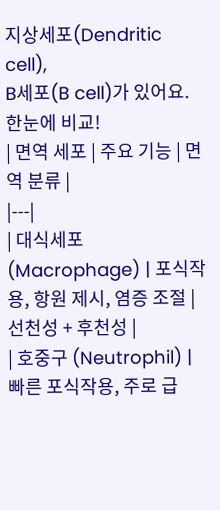지상세포(Dendritic cell),
B세포(B cell)가 있어요.
한눈에 비교!
| 면역 세포 | 주요 기능 | 면역 분류 |
|---|
| 대식세포 (Macrophage) | 포식작용, 항원 제시, 염증 조절 | 선천성 + 후천성 |
| 호중구 (Neutrophil) | 빠른 포식작용, 주로 급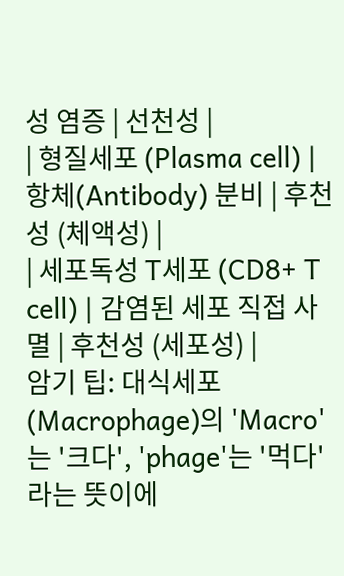성 염증 | 선천성 |
| 형질세포 (Plasma cell) | 항체(Antibody) 분비 | 후천성 (체액성) |
| 세포독성 T세포 (CD8+ T cell) | 감염된 세포 직접 사멸 | 후천성 (세포성) |
암기 팁: 대식세포(Macrophage)의 'Macro'는 '크다', 'phage'는 '먹다'라는 뜻이에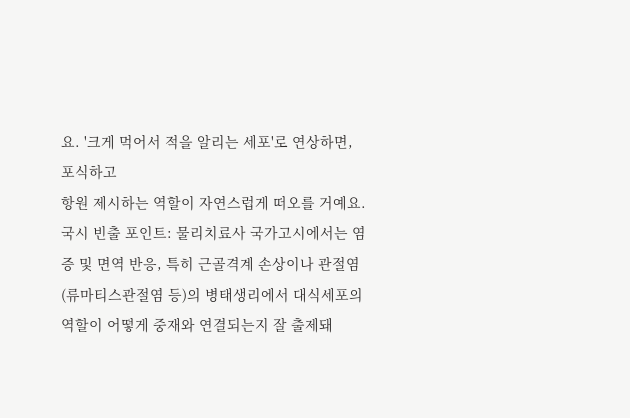요. '크게 먹어서 적을 알리는 세포'로 연상하면,
포식하고
항원 제시하는 역할이 자연스럽게 떠오를 거예요.
국시 빈출 포인트: 물리치료사 국가고시에서는 염증 및 면역 반응, 특히 근골격계 손상이나 관절염(류마티스관절염 등)의 병태생리에서 대식세포의 역할이 어떻게 중재와 연결되는지 잘 출제돼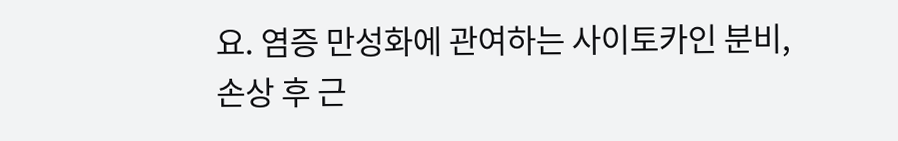요. 염증 만성화에 관여하는 사이토카인 분비, 손상 후 근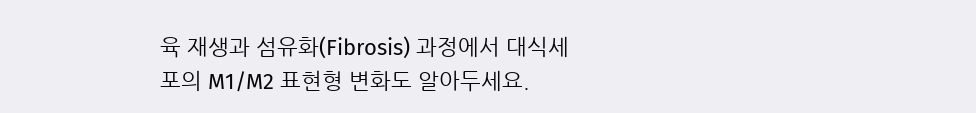육 재생과 섬유화(Fibrosis) 과정에서 대식세포의 M1/M2 표현형 변화도 알아두세요.